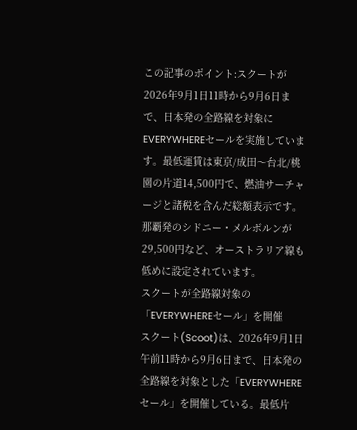この記事のポイント:スクートが2026年9月1日11時から9月6日まで、日本発の全路線を対象にEVERYWHEREセールを実施しています。最低運賃は東京/成田〜台北/桃園の片道14,500円で、燃油サーチャージと諸税を含んだ総額表示です。那覇発のシドニー・メルボルンが29,500円など、オーストラリア線も低めに設定されています。
スクートが全路線対象の「EVERYWHEREセール」を開催
スクート(Scoot)は、2026年9月1日午前11時から9月6日まで、日本発の全路線を対象とした「EVERYWHEREセール」を開催している。最低片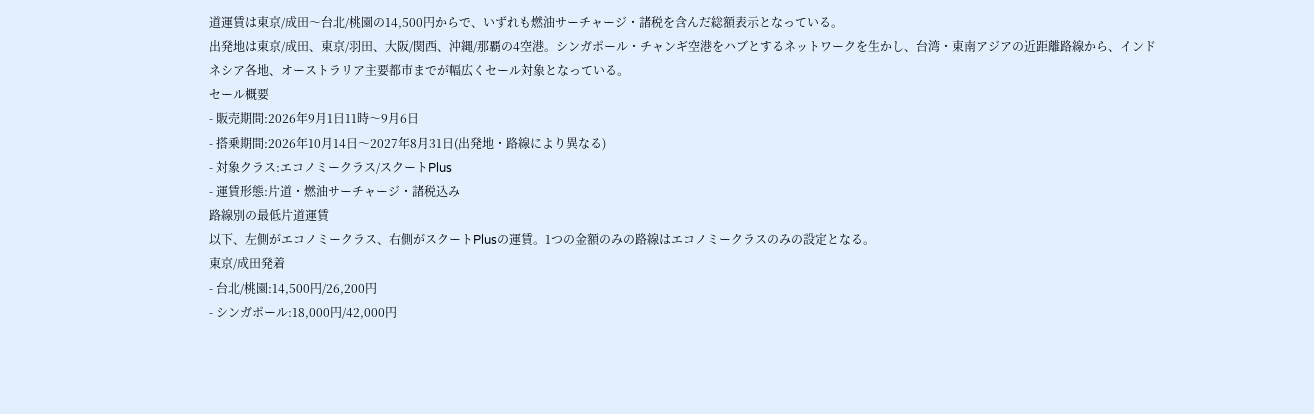道運賃は東京/成田〜台北/桃園の14,500円からで、いずれも燃油サーチャージ・諸税を含んだ総額表示となっている。
出発地は東京/成田、東京/羽田、大阪/関西、沖縄/那覇の4空港。シンガポール・チャンギ空港をハブとするネットワークを生かし、台湾・東南アジアの近距離路線から、インドネシア各地、オーストラリア主要都市までが幅広くセール対象となっている。
セール概要
- 販売期間:2026年9月1日11時〜9月6日
- 搭乗期間:2026年10月14日〜2027年8月31日(出発地・路線により異なる)
- 対象クラス:エコノミークラス/スクートPlus
- 運賃形態:片道・燃油サーチャージ・諸税込み
路線別の最低片道運賃
以下、左側がエコノミークラス、右側がスクートPlusの運賃。1つの金額のみの路線はエコノミークラスのみの設定となる。
東京/成田発着
- 台北/桃園:14,500円/26,200円
- シンガポール:18,000円/42,000円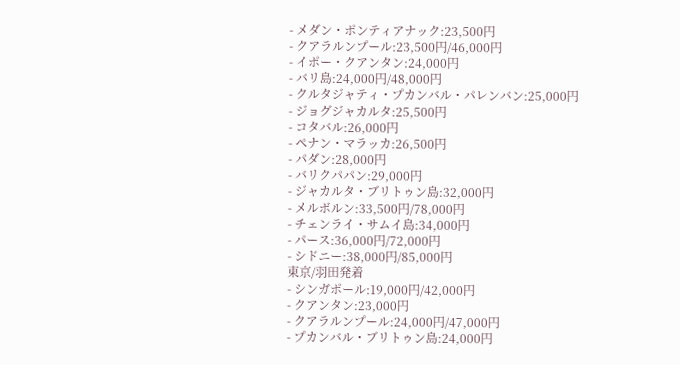- メダン・ポンティアナック:23,500円
- クアラルンプール:23,500円/46,000円
- イポー・クアンタン:24,000円
- バリ島:24,000円/48,000円
- クルタジャティ・プカンバル・パレンバン:25,000円
- ジョグジャカルタ:25,500円
- コタバル:26,000円
- ペナン・マラッカ:26,500円
- パダン:28,000円
- バリクパパン:29,000円
- ジャカルタ・ブリトゥン島:32,000円
- メルボルン:33,500円/78,000円
- チェンライ・サムイ島:34,000円
- パース:36,000円/72,000円
- シドニー:38,000円/85,000円
東京/羽田発着
- シンガポール:19,000円/42,000円
- クアンタン:23,000円
- クアラルンプール:24,000円/47,000円
- プカンバル・ブリトゥン島:24,000円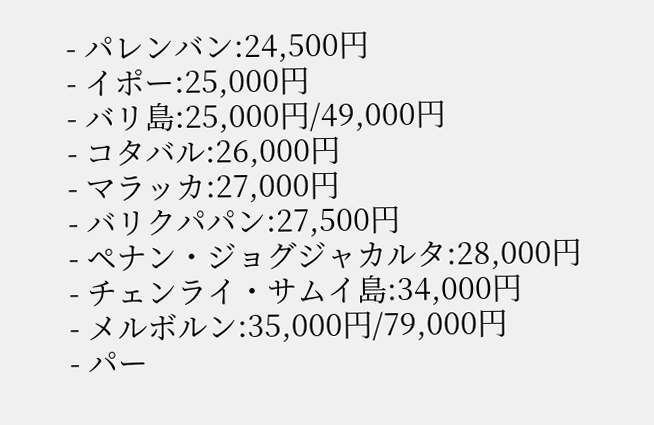- パレンバン:24,500円
- イポー:25,000円
- バリ島:25,000円/49,000円
- コタバル:26,000円
- マラッカ:27,000円
- バリクパパン:27,500円
- ペナン・ジョグジャカルタ:28,000円
- チェンライ・サムイ島:34,000円
- メルボルン:35,000円/79,000円
- パー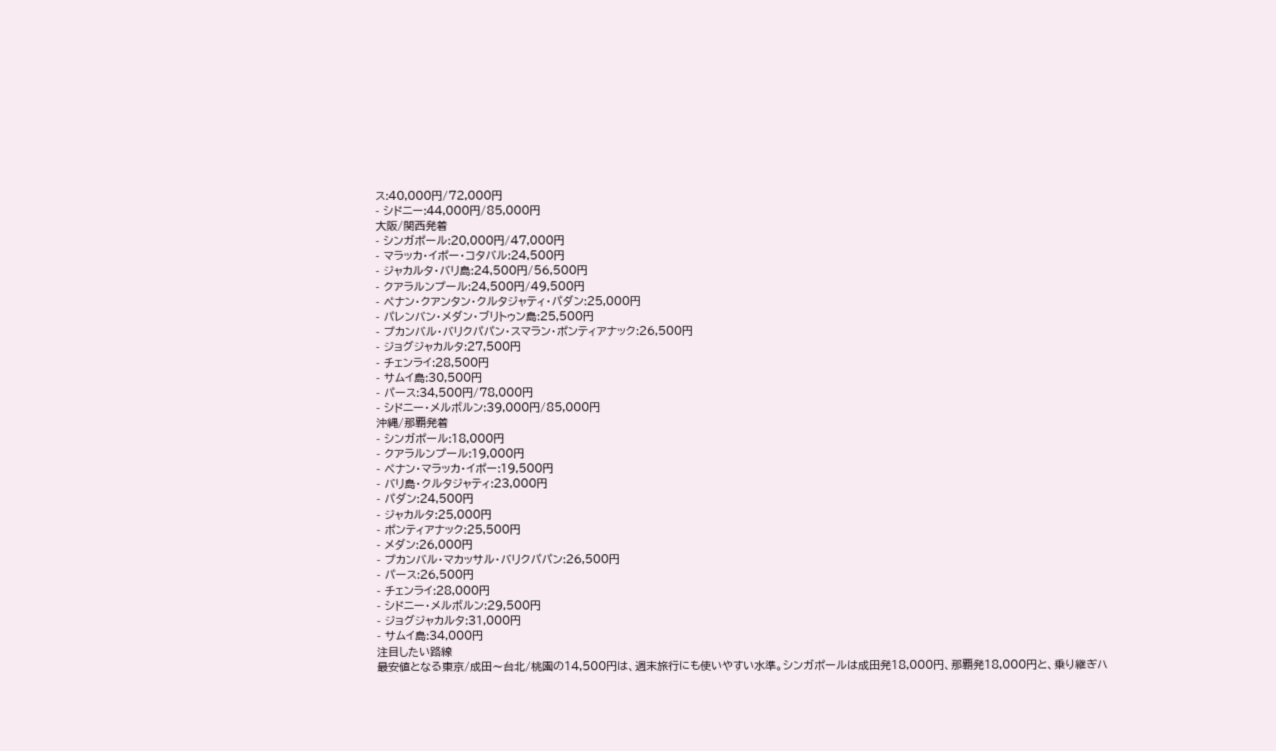ス:40,000円/72,000円
- シドニー:44,000円/85,000円
大阪/関西発着
- シンガポール:20,000円/47,000円
- マラッカ・イポー・コタバル:24,500円
- ジャカルタ・バリ島:24,500円/56,500円
- クアラルンプール:24,500円/49,500円
- ペナン・クアンタン・クルタジャティ・パダン:25,000円
- パレンバン・メダン・ブリトゥン島:25,500円
- プカンバル・バリクパパン・スマラン・ポンティアナック:26,500円
- ジョグジャカルタ:27,500円
- チェンライ:28,500円
- サムイ島:30,500円
- パース:34,500円/78,000円
- シドニー・メルボルン:39,000円/85,000円
沖縄/那覇発着
- シンガポール:18,000円
- クアラルンプール:19,000円
- ペナン・マラッカ・イポー:19,500円
- バリ島・クルタジャティ:23,000円
- パダン:24,500円
- ジャカルタ:25,000円
- ポンティアナック:25,500円
- メダン:26,000円
- プカンバル・マカッサル・バリクパパン:26,500円
- パース:26,500円
- チェンライ:28,000円
- シドニー・メルボルン:29,500円
- ジョグジャカルタ:31,000円
- サムイ島:34,000円
注目したい路線
最安値となる東京/成田〜台北/桃園の14,500円は、週末旅行にも使いやすい水準。シンガポールは成田発18,000円、那覇発18,000円と、乗り継ぎハ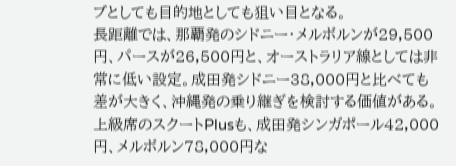ブとしても目的地としても狙い目となる。
長距離では、那覇発のシドニー・メルボルンが29,500円、パースが26,500円と、オーストラリア線としては非常に低い設定。成田発シドニー38,000円と比べても差が大きく、沖縄発の乗り継ぎを検討する価値がある。上級席のスクートPlusも、成田発シンガポール42,000円、メルボルン78,000円な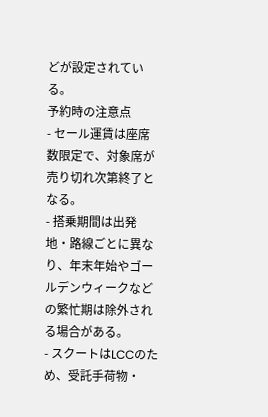どが設定されている。
予約時の注意点
- セール運賃は座席数限定で、対象席が売り切れ次第終了となる。
- 搭乗期間は出発地・路線ごとに異なり、年末年始やゴールデンウィークなどの繁忙期は除外される場合がある。
- スクートはLCCのため、受託手荷物・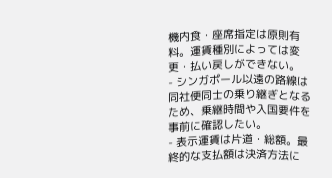機内食・座席指定は原則有料。運賃種別によっては変更・払い戻しができない。
- シンガポール以遠の路線は同社便同士の乗り継ぎとなるため、乗継時間や入国要件を事前に確認したい。
- 表示運賃は片道・総額。最終的な支払額は決済方法に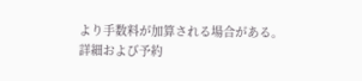より手数料が加算される場合がある。
詳細および予約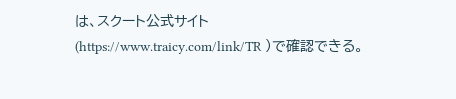は、スクート公式サイト(https://www.traicy.com/link/TR )で確認できる。